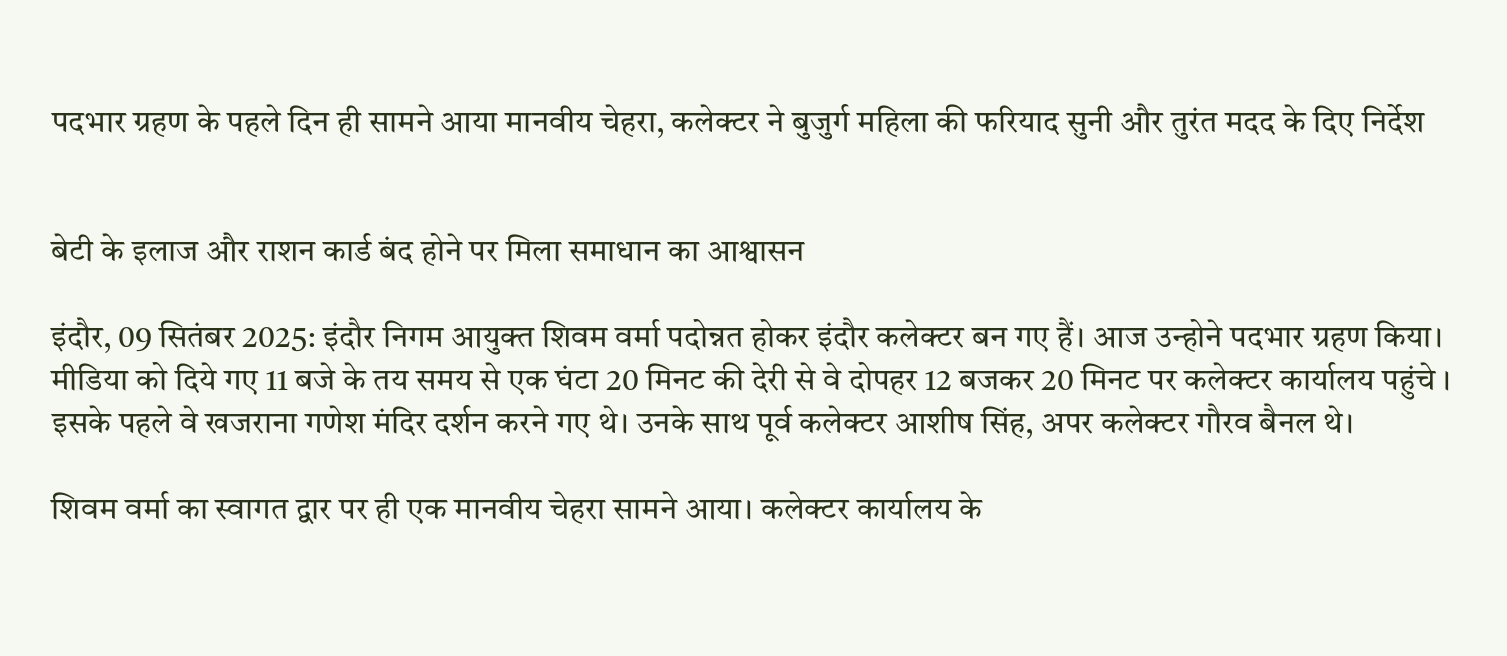पदभार ग्रहण के पहले दिन ही सामने आया मानवीय चेहरा, कलेक्टर ने बुजुर्ग महिला की फरियाद सुनी और तुरंत मदद के दिए निर्देश


बेटी के इलाज और राशन कार्ड बंद होने पर मिला समाधान का आश्वासन

इंदौर, 09 सितंबर 2025: इंदौर निगम आयुक्त शिवम वर्मा पदोन्नत होकर इंदौर कलेक्टर बन गए हैं। आज उन्होने पदभार ग्रहण किया। मीडिया को दिये गए 11 बजे के तय समय से एक घंटा 20 मिनट की देरी से वे दोपहर 12 बजकर 20 मिनट पर कलेक्टर कार्यालय पहुंचे । इसके पहले वे खजराना गणेश मंदिर दर्शन करने गए थे। उनके साथ पूर्व कलेक्टर आशीष सिंह, अपर कलेक्टर गौरव बैनल थे।

शिवम वर्मा का स्वागत द्वार पर ही एक मानवीय चेहरा सामने आया। कलेक्टर कार्यालय के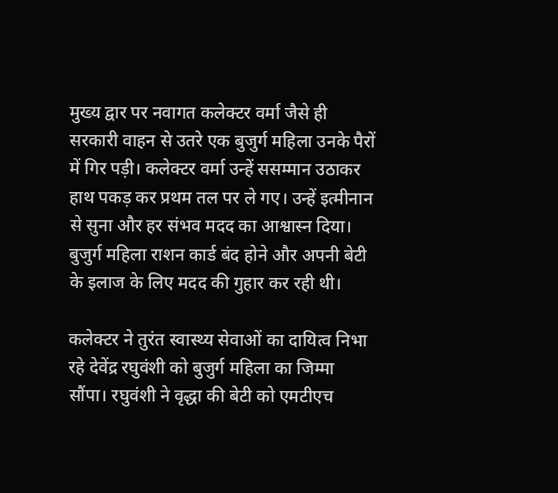मुख्य द्वार पर नवागत कलेक्टर वर्मा जैसे ही सरकारी वाहन से उतरे एक बुजुर्ग महिला उनके पैरों में गिर पड़ी। कलेक्टर वर्मा उन्हें ससम्मान उठाकर हाथ पकड़ कर प्रथम तल पर ले गए। उन्हें इत्मीनान से सुना और हर संभव मदद का आश्वास्न दिया। बुजुर्ग महिला राशन कार्ड बंद होने और अपनी बेटी के इलाज के लिए मदद की गुहार कर रही थी।

कलेक्टर ने तुरंत स्वास्थ्य सेवाओं का दायित्व निभा रहे देवेंद्र रघुवंशी को बुजुर्ग महिला का जिम्मा सौंपा। रघुवंशी ने वृद्धा की बेटी को एमटीएच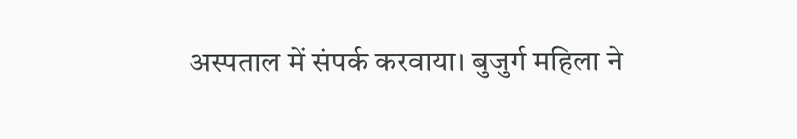अस्पताल में संपर्क करवाया। बुजुर्ग महिला ने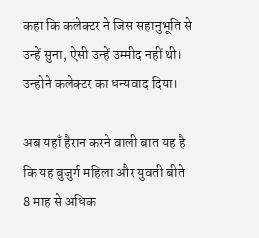कहा कि कलेक्टर ने जिस सहानुभूति से उन्हें सुना, ऐसी उन्हें उम्मीद नहीं थी। उन्होने कलेक्टर का धन्यवाद दिया।

अब यहाँ हैरान करने वाली बात यह है कि यह बुजुर्ग महिला और युवती बीते 8 माह से अधिक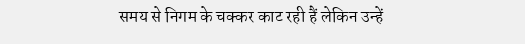समय से निगम के चक्कर काट रही हैं लेकिन उन्हें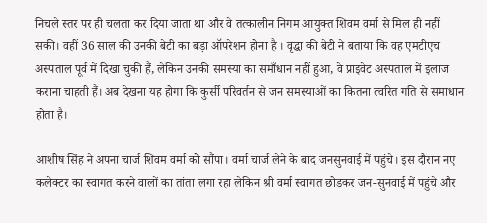निचले स्तर पर ही चलता कर दिया जाता था और वे तत्कालीन निगम आयुक्त शिवम वर्मा से मिल ही नहीं सकी। वहीं 36 साल की उनकी बेटी का बड़ा ऑपरेशन होना है । वृद्धा की बेटी ने बताया कि वह एमटीएच अस्पताल पूर्व में दिखा चुकी हैं, लेकिन उनकी समस्या का समाँधान नहीं हुआ, वे प्राइवेट अस्पताल में इलाज कराना चाहती हैं। अब देखना यह होगा कि कुर्सी परिवर्तन से जन समस्याओं का कितना त्वरित गति से समाधान होता है।

आशीष सिंह ने अपना चार्ज शिवम वर्मा को सौंपा। वर्मा चार्ज लेने के बाद जनसुनवाई में पहुंचे। इस दौरान नए कलेक्टर का स्वागत करने वालों का तांता लगा रहा लेकिन श्री वर्मा स्वागत छोडकर जन-सुनवाई में पहुंचे और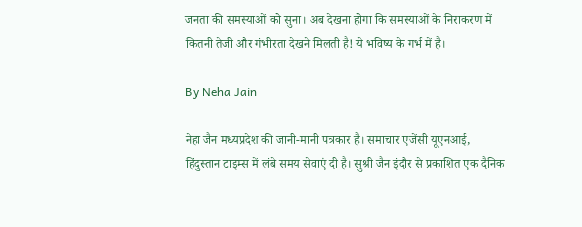जनता की समस्याओं को सुना। अब देखना होगा कि समस्याओं के निराकरण में कितनी तेजी और गंभीरता देखने मिलती है! ये भविष्य के गर्भ में है।

By Neha Jain

नेहा जैन मध्यप्रदेश की जानी-मानी पत्रकार है। समाचार एजेंसी यूएनआई, हिंदुस्तान टाइम्स में लंबे समय सेवाएं दी है। सुश्री जैन इंदौर से प्रकाशित एक दैनिक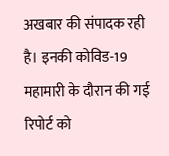अखबार की संपादक रही है। इनकी कोविड-19 महामारी के दौरान की गई रिपोर्ट को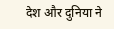देश और दुनिया ने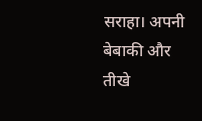सराहा। अपनी बेबाकी और तीखे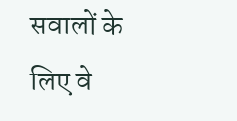सवालों के लिए वे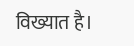विख्यात है।